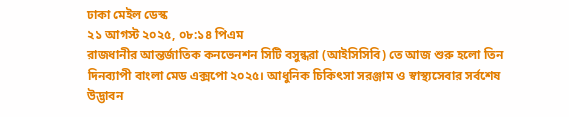ঢাকা মেইল ডেস্ক
২১ আগস্ট ২০২৫, ০৮:১৪ পিএম
রাজধানীর আন্তর্জাতিক কনভেনশন সিটি বসুন্ধরা (আইসিসিবি) তে আজ শুরু হলো তিন দিনব্যাপী বাংলা মেড এক্সপো ২০২৫। আধুনিক চিকিৎসা সরঞ্জাম ও স্বাস্থ্যসেবার সর্বশেষ উদ্ভাবন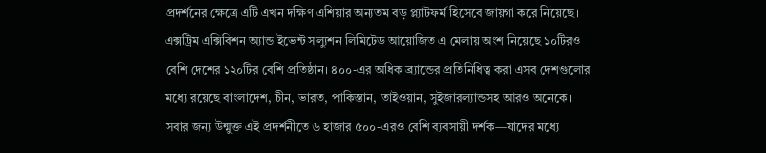প্রদর্শনের ক্ষেত্রে এটি এখন দক্ষিণ এশিয়ার অন্যতম বড় প্ল্যাটফর্ম হিসেবে জায়গা করে নিয়েছে।
এক্সট্রিম এক্সিবিশন অ্যান্ড ইভেন্ট সল্যুশন লিমিটেড আয়োজিত এ মেলায় অংশ নিয়েছে ১০টিরও বেশি দেশের ১২০টির বেশি প্রতিষ্ঠান। ৪০০-এর অধিক ব্র্যান্ডের প্রতিনিধিত্ব করা এসব দেশগুলোর মধ্যে রয়েছে বাংলাদেশ, চীন, ভারত, পাকিস্তান, তাইওয়ান, সুইজারল্যান্ডসহ আরও অনেকে।
সবার জন্য উন্মুক্ত এই প্রদর্শনীতে ৬ হাজার ৫০০-এরও বেশি ব্যবসায়ী দর্শক—যাদের মধ্যে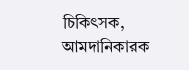চিকিৎসক, আমদানিকারক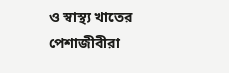ও স্বাস্থ্য খাতের পেশাজীবীরা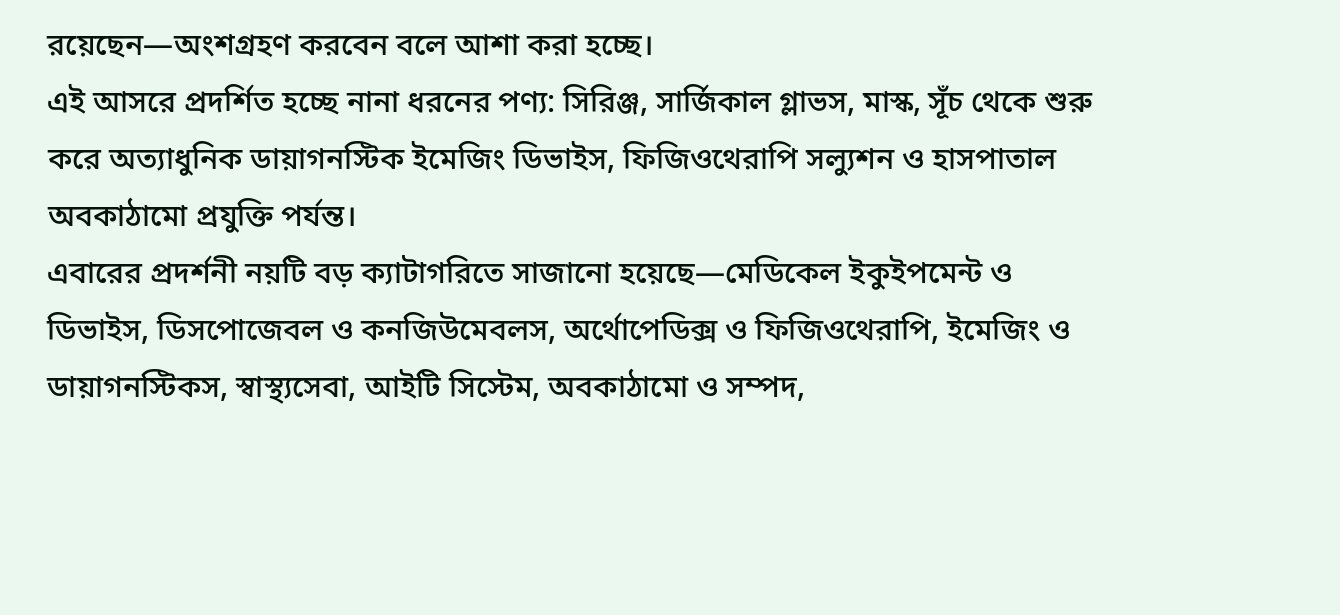রয়েছেন—অংশগ্রহণ করবেন বলে আশা করা হচ্ছে।
এই আসরে প্রদর্শিত হচ্ছে নানা ধরনের পণ্য: সিরিঞ্জ, সার্জিকাল গ্লাভস, মাস্ক, সূঁচ থেকে শুরু করে অত্যাধুনিক ডায়াগনস্টিক ইমেজিং ডিভাইস, ফিজিওথেরাপি সল্যুশন ও হাসপাতাল অবকাঠামো প্রযুক্তি পর্যন্ত।
এবারের প্রদর্শনী নয়টি বড় ক্যাটাগরিতে সাজানো হয়েছে—মেডিকেল ইকুইপমেন্ট ও ডিভাইস, ডিসপোজেবল ও কনজিউমেবলস, অর্থোপেডিক্স ও ফিজিওথেরাপি, ইমেজিং ও ডায়াগনস্টিকস, স্বাস্থ্যসেবা, আইটি সিস্টেম, অবকাঠামো ও সম্পদ,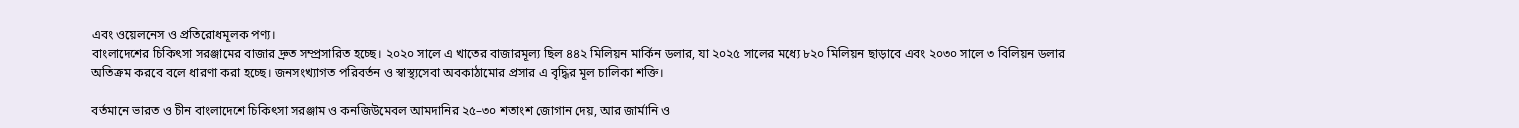এবং ওয়েলনেস ও প্রতিরোধমূলক পণ্য।
বাংলাদেশের চিকিৎসা সরঞ্জামের বাজার দ্রুত সম্প্রসারিত হচ্ছে। ২০২০ সালে এ খাতের বাজারমূল্য ছিল ৪৪২ মিলিয়ন মার্কিন ডলার, যা ২০২৫ সালের মধ্যে ৮২০ মিলিয়ন ছাড়াবে এবং ২০৩০ সালে ৩ বিলিয়ন ডলার অতিক্রম করবে বলে ধারণা করা হচ্ছে। জনসংখ্যাগত পরিবর্তন ও স্বাস্থ্যসেবা অবকাঠামোর প্রসার এ বৃদ্ধির মূল চালিকা শক্তি।

বর্তমানে ভারত ও চীন বাংলাদেশে চিকিৎসা সরঞ্জাম ও কনজিউমেবল আমদানির ২৫–৩০ শতাংশ জোগান দেয়, আর জার্মানি ও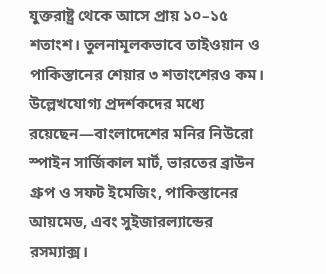যুক্তরাষ্ট্র থেকে আসে প্রায় ১০–১৫ শতাংশ। তুলনামূলকভাবে তাইওয়ান ও পাকিস্তানের শেয়ার ৩ শতাংশেরও কম।
উল্লেখযোগ্য প্রদর্শকদের মধ্যে রয়েছেন—বাংলাদেশের মনির নিউরো স্পাইন সার্জিকাল মার্ট, ভারতের ব্রাউন গ্রুপ ও সফট ইমেজিং, পাকিস্তানের আয়মেড, এবং সুইজারল্যান্ডের রসম্যাক্স।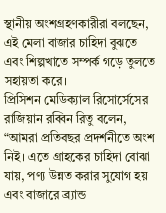স্থানীয় অংশগ্রহণকারীরা বলছেন, এই মেলা বাজার চাহিদা বুঝতে এবং শিল্পখাতে সম্পর্ক গড়ে তুলতে সহায়তা করে।
প্রিসিশন মেডিক্যাল রিসোর্সেসের রাজিয়ান রব্বিন রিতু বলেন, “আমরা প্রতিবছর প্রদর্শনীতে অংশ নিই। এতে গ্রাহকের চাহিদা বোঝা যায়, পণ্য উন্নত করার সুযোগ হয় এবং বাজারে ব্র্যান্ড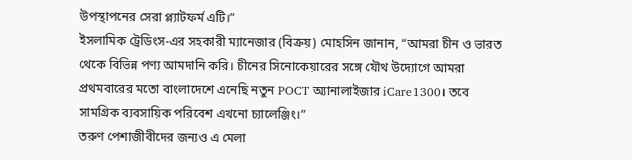উপস্থাপনের সেরা প্ল্যাটফর্ম এটি।”
ইসলামিক ট্রেডিংস-এর সহকারী ম্যানেজার (বিক্রয়) মোহসিন জানান, “আমরা চীন ও ভারত থেকে বিভিন্ন পণ্য আমদানি করি। চীনের সিনোকেয়ারের সঙ্গে যৌথ উদ্যোগে আমরা প্রথমবারের মতো বাংলাদেশে এনেছি নতুন POCT অ্যানালাইজার iCare1300। তবে সামগ্রিক ব্যবসায়িক পরিবেশ এখনো চ্যালেঞ্জিং।”
তরুণ পেশাজীবীদের জন্যও এ মেলা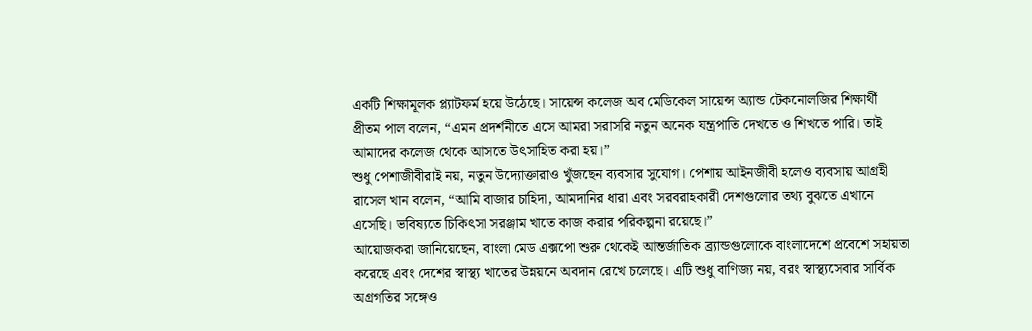একটি শিক্ষামূলক প্ল্যাটফর্ম হয়ে উঠেছে। সায়েন্স কলেজ অব মেডিকেল সায়েন্স অ্যান্ড টেকনোলজির শিক্ষার্থী প্রীতম পাল বলেন, “এমন প্রদর্শনীতে এসে আমরা সরাসরি নতুন অনেক যন্ত্রপাতি দেখতে ও শিখতে পারি। তাই আমাদের কলেজ থেকে আসতে উৎসাহিত করা হয়।”
শুধু পেশাজীবীরাই নয়, নতুন উদ্যোক্তারাও খুঁজছেন ব্যবসার সুযোগ। পেশায় আইনজীবী হলেও ব্যবসায় আগ্রহী রাসেল খান বলেন, “আমি বাজার চাহিদা, আমদানির ধারা এবং সরবরাহকারী দেশগুলোর তথ্য বুঝতে এখানে এসেছি। ভবিষ্যতে চিকিৎসা সরঞ্জাম খাতে কাজ করার পরিকল্পনা রয়েছে।”
আয়োজকরা জানিয়েছেন, বাংলা মেড এক্সপো শুরু থেকেই আন্তর্জাতিক ব্র্যান্ডগুলোকে বাংলাদেশে প্রবেশে সহায়তা করেছে এবং দেশের স্বাস্থ্য খাতের উন্নয়নে অবদান রেখে চলেছে। এটি শুধু বাণিজ্য নয়, বরং স্বাস্থ্যসেবার সার্বিক অগ্রগতির সঙ্গেও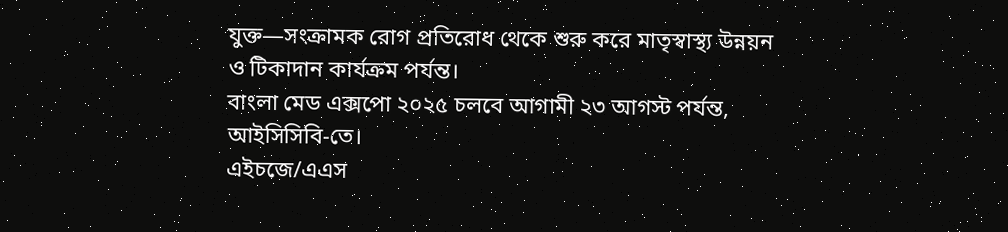যুক্ত—সংক্রামক রোগ প্রতিরোধ থেকে শুরু করে মাতৃস্বাস্থ্য উন্নয়ন ও টিকাদান কার্যক্রম পর্যন্ত।
বাংলা মেড এক্সপো ২০২৫ চলবে আগামী ২৩ আগস্ট পর্যন্ত, আইসিসিবি-তে।
এইচজে/এএস